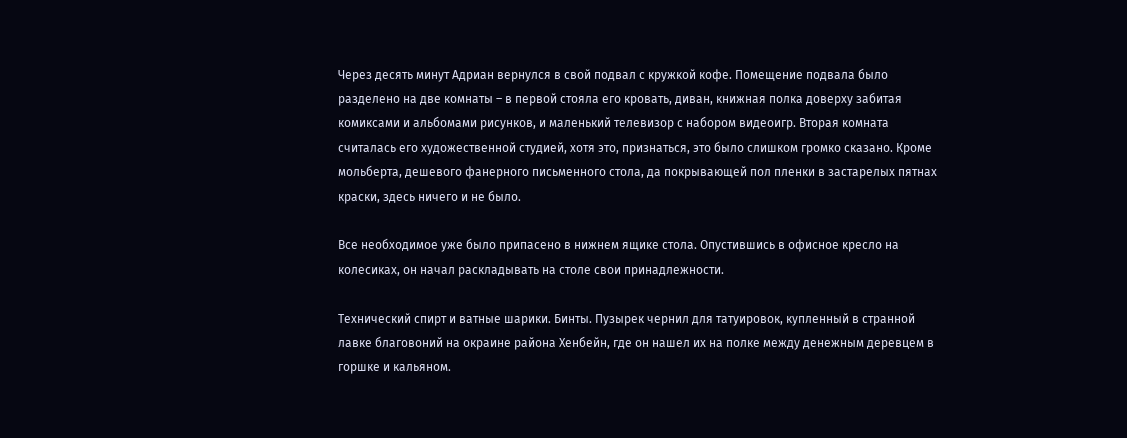Через десять минут Адриан вернулся в свой подвал с кружкой кофе. Помещение подвала было разделено на две комнаты – в первой стояла его кровать, диван, книжная полка доверху забитая комиксами и альбомами рисунков, и маленький телевизор с набором видеоигр. Вторая комната считалась его художественной студией, хотя это, признаться, это было слишком громко сказано. Кроме мольберта, дешевого фанерного письменного стола, да покрывающей пол пленки в застарелых пятнах краски, здесь ничего и не было.

Все необходимое уже было припасено в нижнем ящике стола. Опустившись в офисное кресло на колесиках, он начал раскладывать на столе свои принадлежности.

Технический спирт и ватные шарики. Бинты. Пузырек чернил для татуировок, купленный в странной лавке благовоний на окраине района Хенбейн, где он нашел их на полке между денежным деревцем в горшке и кальяном.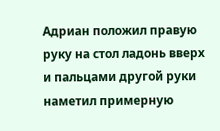Адриан положил правую руку на стол ладонь вверх и пальцами другой руки наметил примерную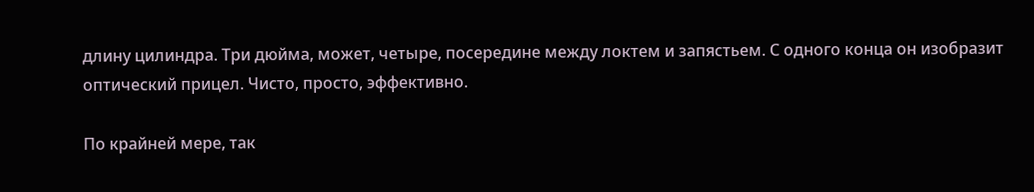длину цилиндра. Три дюйма, может, четыре, посередине между локтем и запястьем. С одного конца он изобразит оптический прицел. Чисто, просто, эффективно.

По крайней мере, так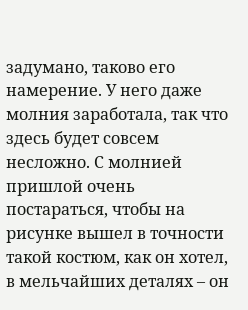задумано, таково его намерение. У него даже молния заработала, так что здесь будет совсем несложно. С молнией пришлой очень постараться, чтобы на рисунке вышел в точности такой костюм, как он хотел, в мельчайших деталях – он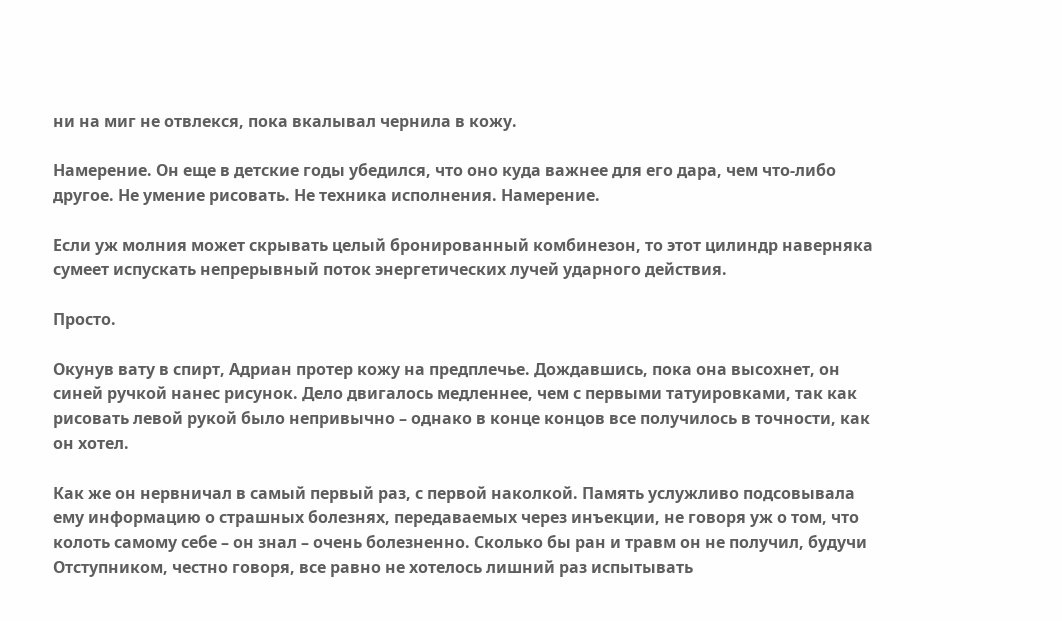ни на миг не отвлекся, пока вкалывал чернила в кожу.

Намерение. Он еще в детские годы убедился, что оно куда важнее для его дара, чем что-либо другое. Не умение рисовать. Не техника исполнения. Намерение.

Если уж молния может скрывать целый бронированный комбинезон, то этот цилиндр наверняка сумеет испускать непрерывный поток энергетических лучей ударного действия.

Просто.

Окунув вату в спирт, Адриан протер кожу на предплечье. Дождавшись, пока она высохнет, он синей ручкой нанес рисунок. Дело двигалось медленнее, чем с первыми татуировками, так как рисовать левой рукой было непривычно – однако в конце концов все получилось в точности, как он хотел.

Как же он нервничал в самый первый раз, с первой наколкой. Память услужливо подсовывала ему информацию о страшных болезнях, передаваемых через инъекции, не говоря уж о том, что колоть самому себе – он знал – очень болезненно. Сколько бы ран и травм он не получил, будучи Отступником, честно говоря, все равно не хотелось лишний раз испытывать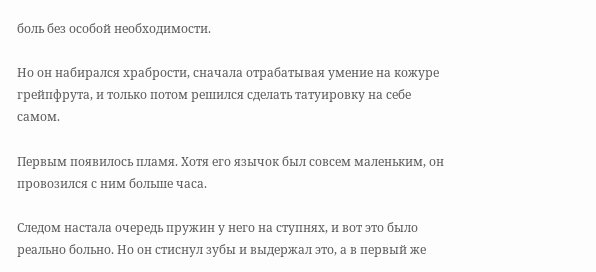боль без особой необходимости.

Но он набирался храбрости, сначала отрабатывая умение на кожуре грейпфрута, и только потом решился сделать татуировку на себе самом.

Первым появилось пламя. Хотя его язычок был совсем маленьким, он провозился с ним больше часа.

Следом настала очередь пружин у него на ступнях, и вот это было реально больно. Но он стиснул зубы и выдержал это, а в первый же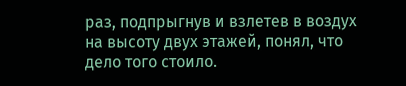раз, подпрыгнув и взлетев в воздух на высоту двух этажей, понял, что дело того стоило.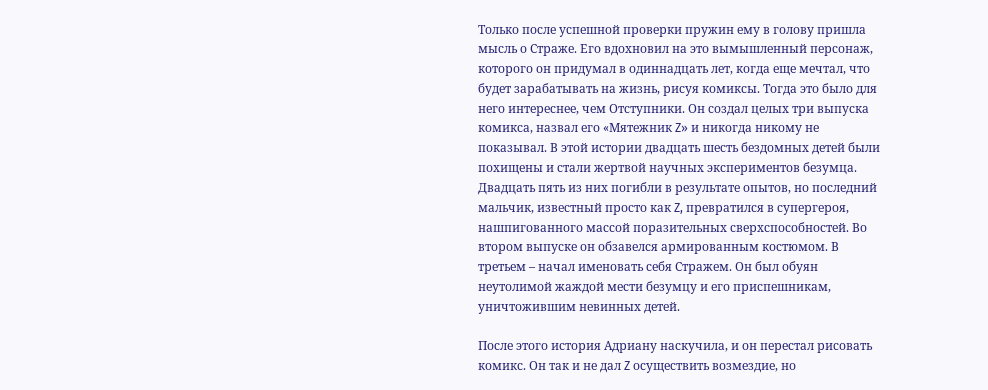Только после успешной проверки пружин ему в голову пришла мысль о Страже. Его вдохновил на это вымышленный персонаж, которого он придумал в одиннадцать лет, когда еще мечтал, что будет зарабатывать на жизнь, рисуя комиксы. Тогда это было для него интереснее, чем Отступники. Он создал целых три выпуска комикса, назвал его «Мятежник Z» и никогда никому не показывал. В этой истории двадцать шесть бездомных детей были похищены и стали жертвой научных экспериментов безумца. Двадцать пять из них погибли в результате опытов, но последний мальчик, известный просто как Z, превратился в супергероя, нашпигованного массой поразительных сверхспособностей. Во втором выпуске он обзавелся армированным костюмом. В третьем – начал именовать себя Стражем. Он был обуян неутолимой жаждой мести безумцу и его приспешникам, уничтожившим невинных детей.

После этого история Адриану наскучила, и он перестал рисовать комикс. Он так и не дал Z осуществить возмездие, но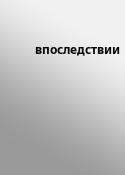впоследствии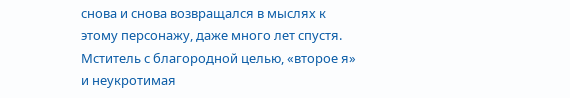снова и снова возвращался в мыслях к этому персонажу, даже много лет спустя. Мститель с благородной целью, «второе я» и неукротимая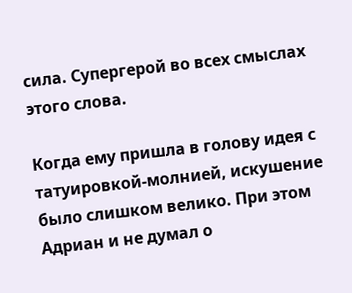сила. Супергерой во всех смыслах этого слова.

Когда ему пришла в голову идея с татуировкой-молнией, искушение было слишком велико. При этом Адриан и не думал о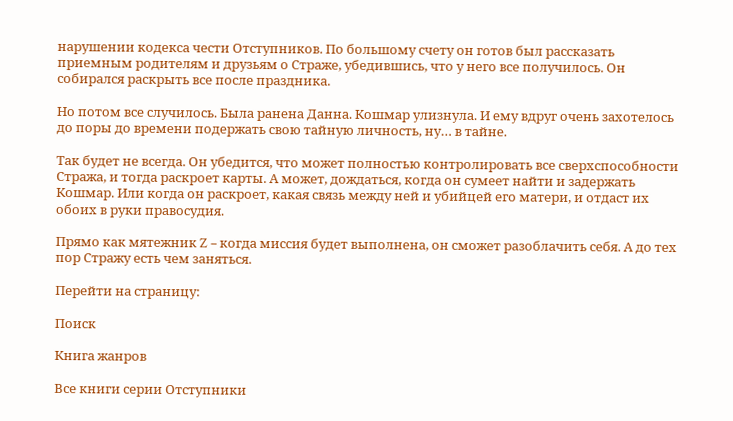нарушении кодекса чести Отступников. По большому счету он готов был рассказать приемным родителям и друзьям о Страже, убедившись, что у него все получилось. Он собирался раскрыть все после праздника.

Но потом все случилось. Была ранена Данна. Кошмар улизнула. И ему вдруг очень захотелось до поры до времени подержать свою тайную личность, ну… в тайне.

Так будет не всегда. Он убедится, что может полностью контролировать все сверхспособности Стража, и тогда раскроет карты. А может, дождаться, когда он сумеет найти и задержать Кошмар. Или когда он раскроет, какая связь между ней и убийцей его матери, и отдаст их обоих в руки правосудия.

Прямо как мятежник Z – когда миссия будет выполнена, он сможет разоблачить себя. А до тех пор Стражу есть чем заняться.

Перейти на страницу:

Поиск

Книга жанров

Все книги серии Отступники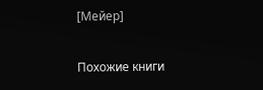[Мейер]

Похожие книги